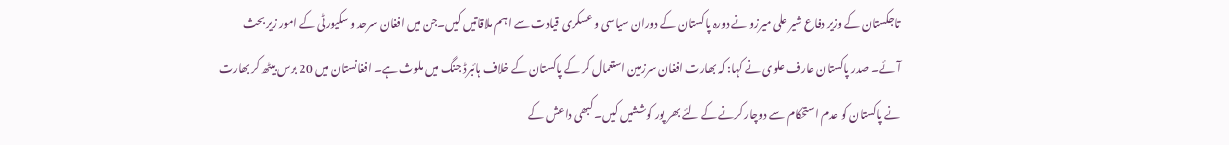تاجکستان کے وزیر دفاع شیر علی میرزو نے دورہ پاکستان کے دوران سیاسی و عسکری قیادت سے اہم ملاقاتیں کیں۔جن میں افغان سرحد و سکیورٹی کے امور زیر بحث آئے۔ صدر پاکستان عارف علوی نے کہا: کہ بھارت افغان سرزمین استعمال کر کے پاکستان کے خلاف ہائبرڈ جنگ میں ملوث ہے۔ افغانستان میں 20 برس بیٹھ کر بھارت نے پاکستان کو عدم استحکام سے دوچار کرنے کے لئے بھر پور کوششیں کیں۔ کبھی داعش کے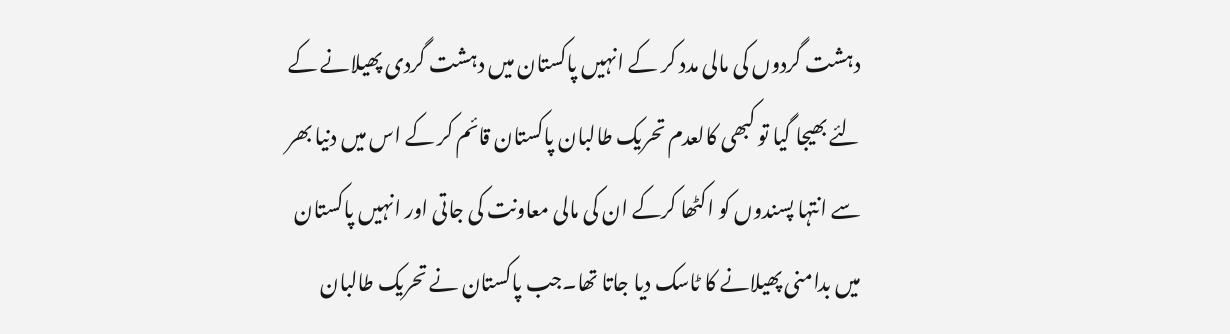دہشت گردوں کی مالی مدد کر کے انہیں پاکستان میں دہشت گردی پھیلانے کے لئے بھیجا گیا تو کبھی کالعدم تحریک طالبان پاکستان قائم کر کے اس میں دنیا بھر سے انتہا پسندوں کو اکٹھا کرکے ان کی مالی معاونت کی جاتی اور انہیں پاکستان میں بدامنی پھیلانے کا ٹاسک دیا جاتا تھا۔جب پاکستان نے تحریک طالبان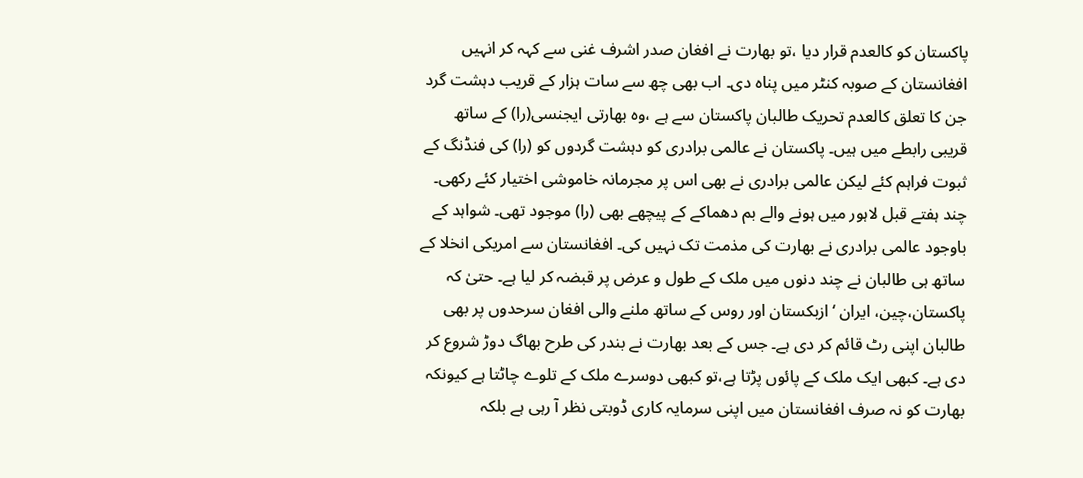پاکستان کو کالعدم قرار دیا ،تو بھارت نے افغان صدر اشرف غنی سے کہہ کر انہیں افغانستان کے صوبہ کنٹر میں پناہ دی۔ اب بھی چھ سے سات ہزار کے قریب دہشت گرد جن کا تعلق کالعدم تحریک طالبان پاکستان سے ہے ،وہ بھارتی ایجنسی(را) کے ساتھ قریبی رابطے میں ہیں۔ پاکستان نے عالمی برادری کو دہشت گردوں کو (را) کی فنڈنگ کے ثبوت فراہم کئے لیکن عالمی برادری نے بھی اس پر مجرمانہ خاموشی اختیار کئے رکھی۔ چند ہفتے قبل لاہور میں ہونے والے بم دھماکے کے پیچھے بھی (را) موجود تھی۔ شواہد کے باوجود عالمی برادری نے بھارت کی مذمت تک نہیں کی۔ افغانستان سے امریکی انخلا کے ساتھ ہی طالبان نے چند دنوں میں ملک کے طول و عرض پر قبضہ کر لیا ہے۔ حتیٰ کہ پاکستان،چین، ایران ‘ازبکستان اور روس کے ساتھ ملنے والی افغان سرحدوں پر بھی طالبان اپنی رٹ قائم کر دی ہے۔ جس کے بعد بھارت نے بندر کی طرح بھاگ دوڑ شروع کر دی ہے۔ کبھی ایک ملک کے پائوں پڑتا ہے،تو کبھی دوسرے ملک کے تلوے چاٹتا ہے کیونکہ بھارت کو نہ صرف افغانستان میں اپنی سرمایہ کاری ڈوبتی نظر آ رہی ہے بلکہ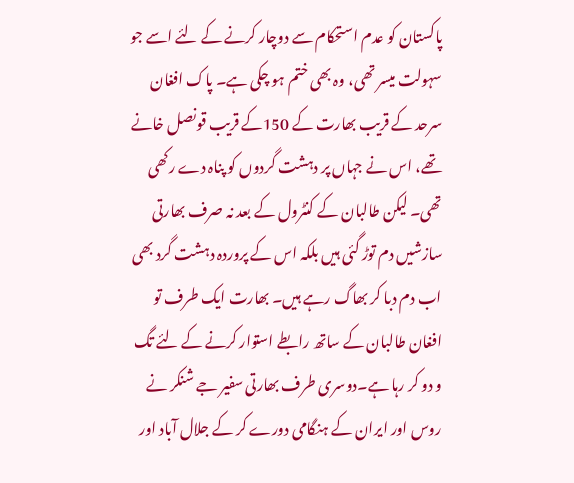پاکستان کو عدم استحکام سے دوچار کرنے کے لئے اسے جو سہولت میسر تھی، وہ بھی ختم ہو چکی ہے۔ پاک افغان سرحد کے قریب بھارت کے 150کے قریب قونصل خانے تھے، اس نے جہاں پر دہشت گردوں کو پناہ دے رکھی تھی۔ لیکن طالبان کے کنٹرول کے بعد نہ صرف بھارتی سازشیں دم توڑ گئی ہیں بلکہ اس کے پروردہ دہشت گرد بھی اب دم دبا کر بھاگ رہے ہیں۔ بھارت ایک طرف تو افغان طالبان کے ساتھ رابطے استوار کرنے کے لئے تگ و دو کر رہا ہے۔دوسری طرف بھارتی سفیر جے شنکر نے روس اور ایران کے ہنگامی دورے کر کے جلال آباد اور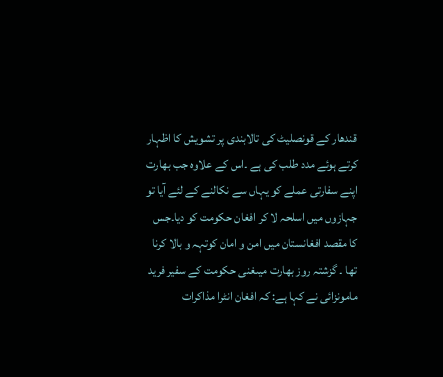قندھار کے قونصلیٹ کی تالابندی پر تشویش کا اظہار کرتے ہوئے مدد طلب کی ہے ۔اس کے علاوہ جب بھارت اپنے سفارتی عملے کو یہاں سے نکالنے کے لئے آیا تو جہازوں میں اسلحہ لا کر افغان حکومت کو دیا۔جس کا مقصد افغانستان میں امن و امان کوتہہ و بالا کرنا تھا ۔ گزشتہ روز بھارت میںغنی حکومت کے سفیر فرید مامونزائی نے کہا ہے: کہ افغان انٹرا مذاکرات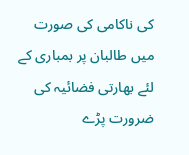کی ناکامی کی صورت میں طالبان پر بمباری کے لئے بھارتی فضائیہ کی ضرورت پڑے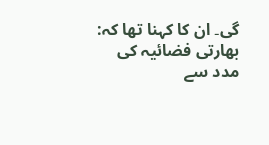گی۔ ان کا کہنا تھا کہ: بھارتی فضائیہ کی مدد سے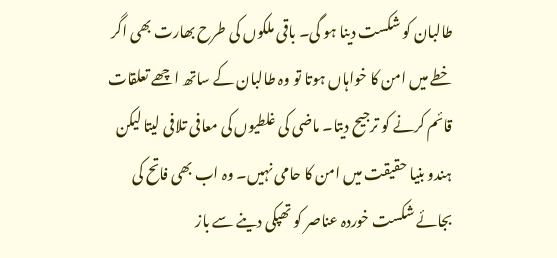طالبان کو شکست دینا ہو گی۔ باقی ملکوں کی طرح بھارت بھی اگر خطے میں امن کا خواہاں ہوتا تو وہ طالبان کے ساتھ اچھے تعلقات قائم کرنے کو ترجیح دیتا۔ ماضی کی غلطیوں کی معافی تلافی لیتا لیکن ہندو بنیا حقیقت میں امن کا حامی نہیں۔ وہ اب بھی فاتح کی بجائے شکست خوردہ عناصر کو تھپکی دینے سے باز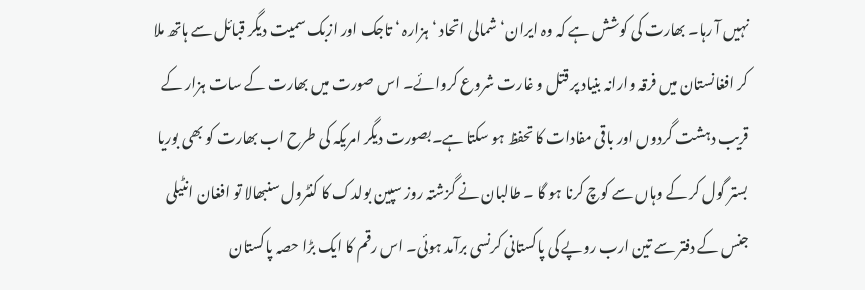نہیں آ رہا۔ بھارت کی کوشش ہے کہ وہ ایران‘ شمالی اتحاد ‘ ہزارہ ‘ تاجک اور ازبک سمیت دیگر قبائل سے ہاتھ ملا کر افغانستان میں فرقہ وارانہ بنیاد پر قتل و غارت شروع کروائے۔ اس صورت میں بھارت کے سات ہزار کے قریب دہشت گردوں اور باقی مفادات کا تحفظ ہو سکتا ہے۔بصورت دیگر امریکہ کی طرح اب بھارت کو بھی بوریا بستر گول کر کے وہاں سے کوچ کرنا ہو گا ۔ طالبان نے گزشتہ روز سپین بولدک کا کنٹرول سنبھالا تو افغان انٹیلی جنس کے دفتر سے تین ارب روپے کی پاکستانی کرنسی برآمد ہوئی۔ اس رقم کا ایک بڑا حصہ پاکستان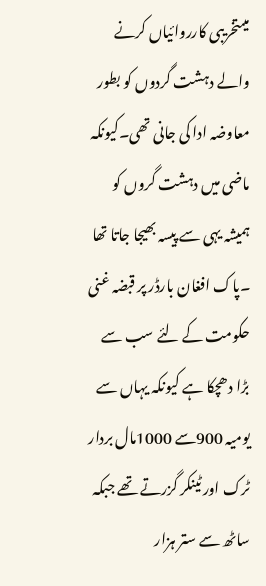میںتخریبی کارروائیاں کرنے والے دہشت گردوں کو بطور معاوضہ ادا کی جانی تھی۔کیونکہ ماضی میں دہشت گروں کو ہمیشہ یہی سے پیسہ بھیجا جاتا تھا ۔پاک افغان بارڈر پر قبضہ غنی حکومت کے لئے سب سے بڑا دھچکا ہے کیونکہ یہاں سے یومیہ 900سے 1000مال بردار ٹرک اور ٹینکر گزرتے تھے جبکہ ساٹھ سے ستر ہزار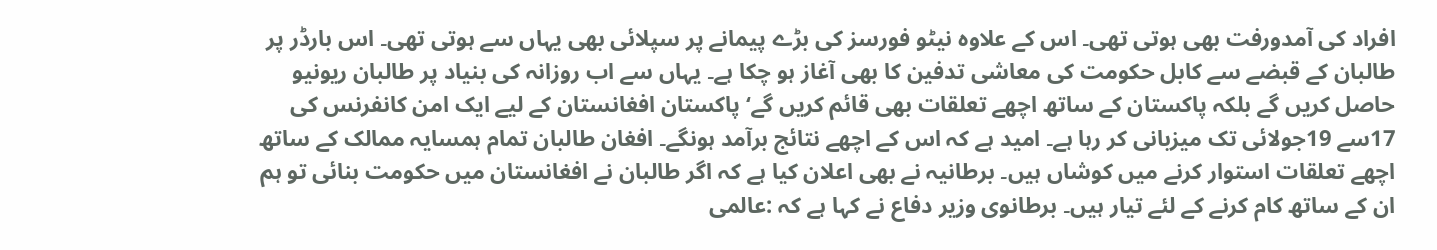افراد کی آمدورفت بھی ہوتی تھی۔ اس کے علاوہ نیٹو فورسز کی بڑے پیمانے پر سپلائی بھی یہاں سے ہوتی تھی۔ اس بارڈر پر طالبان کے قبضے سے کابل حکومت کی معاشی تدفین کا بھی آغاز ہو چکا ہے۔ یہاں سے اب روزانہ کی بنیاد پر طالبان ریونیو حاصل کریں گے بلکہ پاکستان کے ساتھ اچھے تعلقات بھی قائم کریں گے‘ پاکستان افغانستان کے لیے ایک امن کانفرنس کی 17سے 19جولائی تک میزبانی کر رہا ہے۔ امید ہے کہ اس کے اچھے نتائج برآمد ہونگے۔ افغان طالبان تمام ہمسایہ ممالک کے ساتھ اچھے تعلقات استوار کرنے میں کوشاں ہیں۔ برطانیہ نے بھی اعلان کیا ہے کہ اگر طالبان نے افغانستان میں حکومت بنائی تو ہم ان کے ساتھ کام کرنے کے لئے تیار ہیں۔ برطانوی وزیر دفاع نے کہا ہے کہ :عالمی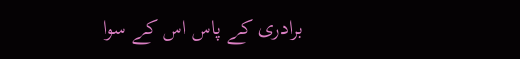برادری کے پاس اس کے سوا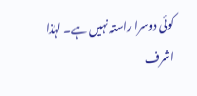کوئی دوسرا راستہ نہیں ہے۔ لہٰذا اشرف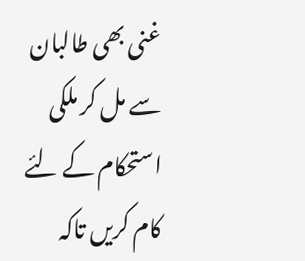غنی بھی طالبان سے مل کر ملکی استحکام کے لئے کام کریں تاکہ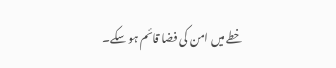خطے میں امن کی فضا قائم ہو سکے۔